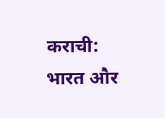कराची: भारत और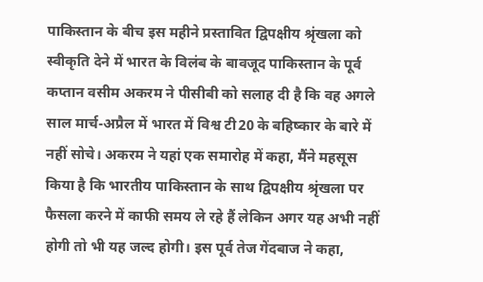पाकिस्तान के बीच इस महीने प्रस्तावित द्विपक्षीय श्रृंखला को स्वीकृति देने में भारत के विलंब के बावजूद पाकिस्तान के पूर्व कप्तान वसीम अकरम ने पीसीबी को सलाह दी है कि वह अगले साल मार्च-अप्रैल में भारत में विश्व टी20 के बहिष्कार के बारे में नहीं सोचे। अकरम ने यहां एक समारोह में कहा, मैंने महसूस किया है कि भारतीय पाकिस्तान के साथ द्विपक्षीय श्रृंखला पर फैसला करने में काफी समय ले रहे हैं लेकिन अगर यह अभी नहीं होगी तो भी यह जल्द होगी। इस पूर्व तेज गेंदबाज ने कहा,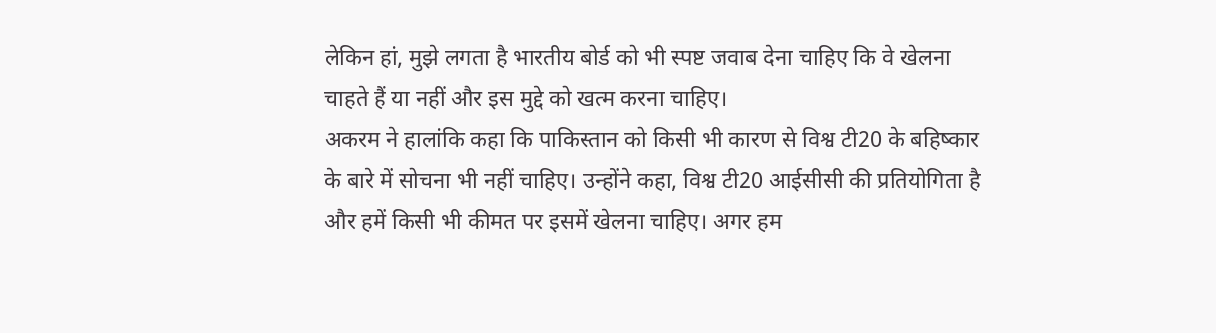लेकिन हां, मुझे लगता है भारतीय बोर्ड को भी स्पष्ट जवाब देना चाहिए कि वे खेलना चाहते हैं या नहीं और इस मुद्दे को खत्म करना चाहिए।
अकरम ने हालांकि कहा कि पाकिस्तान को किसी भी कारण से विश्व टी20 के बहिष्कार के बारे में सोचना भी नहीं चाहिए। उन्होंने कहा, विश्व टी20 आईसीसी की प्रतियोगिता है और हमें किसी भी कीमत पर इसमें खेलना चाहिए। अगर हम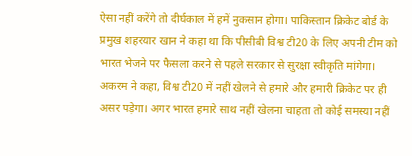ऐसा नहीं करेंगे तो दीर्घकाल में हमें नुकसान होगा। पाकिस्तान क्रिकेट बोर्ड के प्रमुख शहरयार खान ने कहा था कि पीसीबी विश्व टी20 के लिए अपनी टीम को भारत भेजने पर फैसला करने से पहले सरकार से सुरक्षा स्वीकृति मांगेगा। अकरम ने कहा, विश्व टी20 में नहीं खेलने से हमारे और हमारी क्रिकेट पर ही असर पड़ेगा। अगर भारत हमारे साथ नहीं खेलना चाहता तो कोई समस्या नहीं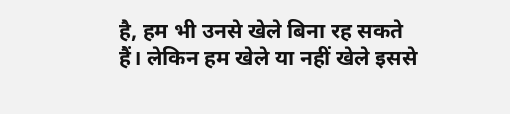है, हम भी उनसे खेले बिना रह सकते हैं। लेकिन हम खेले या नहीं खेले इससे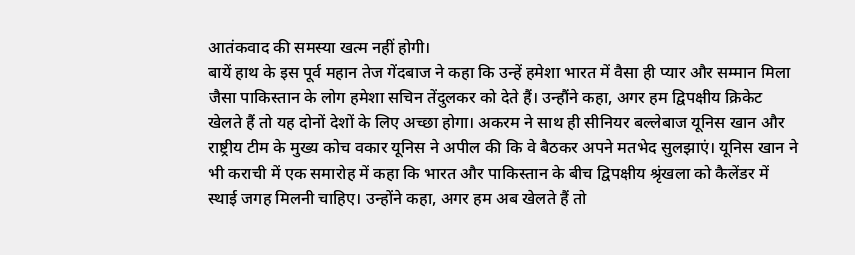आतंकवाद की समस्या खत्म नहीं होगी।
बायें हाथ के इस पूर्व महान तेज गेंदबाज ने कहा कि उन्हें हमेशा भारत में वैसा ही प्यार और सम्मान मिला जैसा पाकिस्तान के लोग हमेशा सचिन तेंदुलकर को देते हैं। उन्हौंने कहा, अगर हम द्विपक्षीय क्रिकेट खेलते हैं तो यह दोनों देशों के लिए अच्छा होगा। अकरम ने साथ ही सीनियर बल्लेबाज यूनिस खान और राष्ट्रीय टीम के मुख्य कोच वकार यूनिस ने अपील की कि वे बैठकर अपने मतभेद सुलझाएं। यूनिस खान ने भी कराची में एक समारोह में कहा कि भारत और पाकिस्तान के बीच द्विपक्षीय श्रृंखला को कैलेंडर में स्थाई जगह मिलनी चाहिए। उन्होंने कहा, अगर हम अब खेलते हैं तो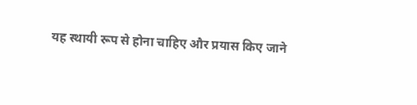यह स्थायी रूप से होना चाहिए और प्रयास किए जाने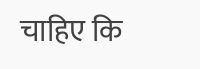चाहिए कि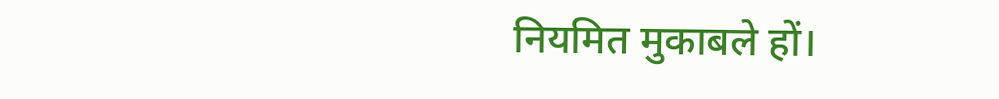नियमित मुकाबले हों।